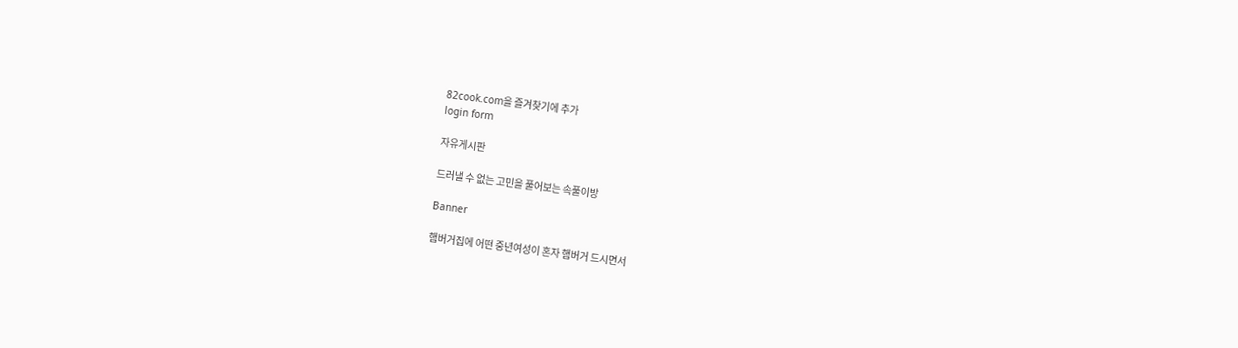82cook.com을 즐겨찾기에 추가
login form

자유게시판

드러낼 수 없는 고민을 풀어보는 속풀이방

Banner

햄버거집에 어떤 중년여성이 혼자 햄버거 드시면서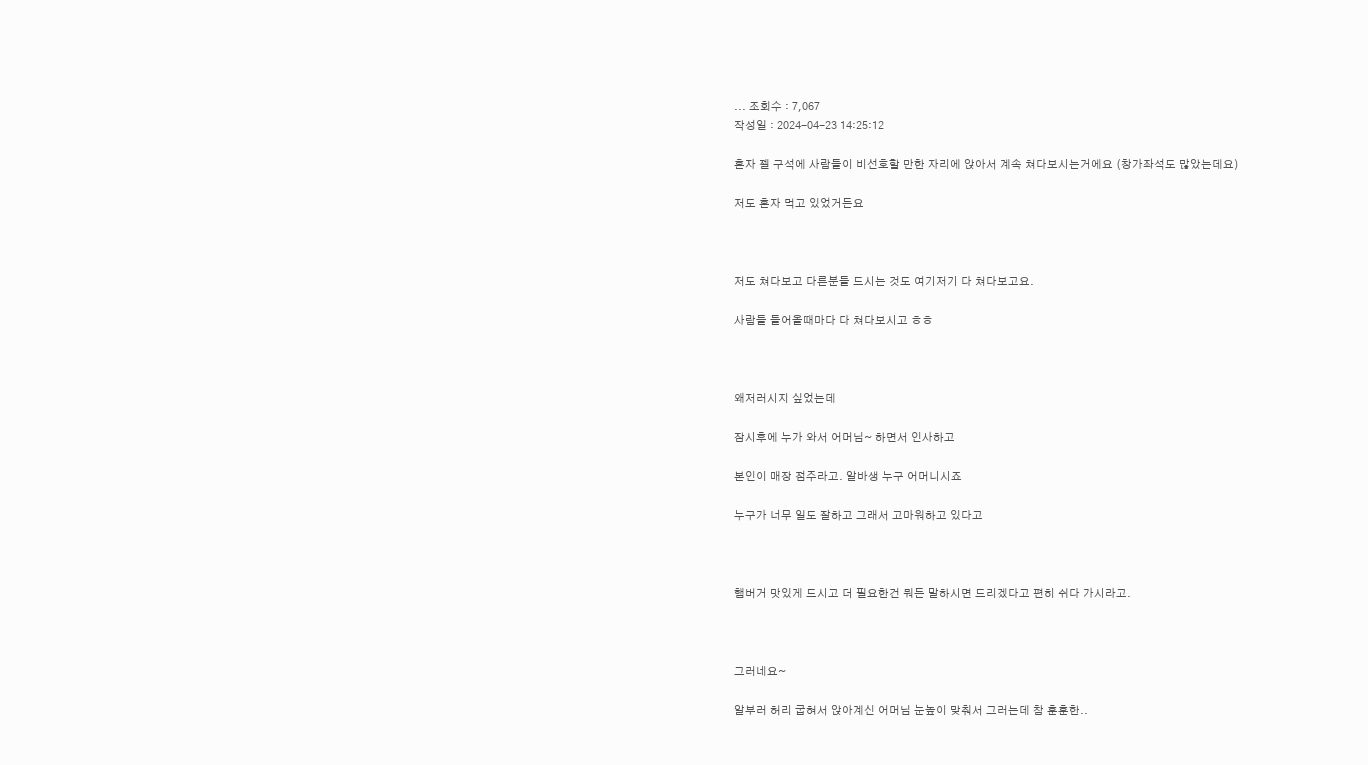... 조회수 : 7,067
작성일 : 2024-04-23 14:25:12

혼자 젤 구석에 사람들이 비선호할 만한 자리에 앉아서 계속 쳐다보시는거에요 (창가좌석도 많았는데요)

저도 혼자 먹고 있었거든요



저도 쳐다보고 다른분들 드시는 것도 여기저기 다 쳐다보고요.

사람들 들어올때마다 다 쳐다보시고 ㅎㅎ



왜저러시지 싶었는데

잠시후에 누가 와서 어머님~ 하면서 인사하고

본인이 매장 점주라고. 알바생 누구 어머니시죠

누구가 너무 일도 잘하고 그래서 고마워하고 있다고



햄버거 맛있게 드시고 더 필요한건 뭐든 말하시면 드리겠다고 편히 쉬다 가시라고.



그러네요~

알부러 허리 굽혀서 앉아계신 어머님 눈높이 맞춰서 그러는데 참 훈훈한..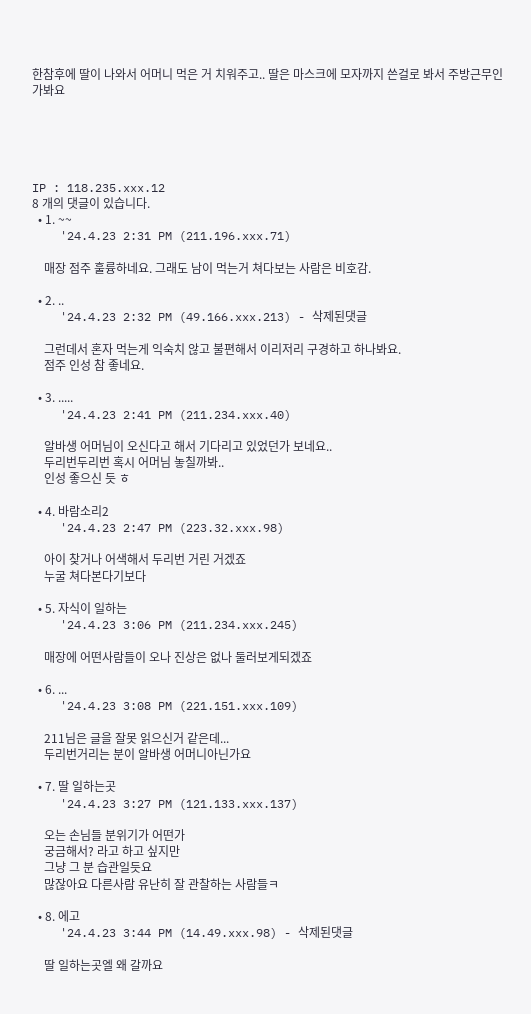한참후에 딸이 나와서 어머니 먹은 거 치워주고.. 딸은 마스크에 모자까지 쓴걸로 봐서 주방근무인가봐요





IP : 118.235.xxx.12
8 개의 댓글이 있습니다.
  • 1. ~~
    '24.4.23 2:31 PM (211.196.xxx.71)

    매장 점주 훌륭하네요. 그래도 남이 먹는거 쳐다보는 사람은 비호감.

  • 2. ..
    '24.4.23 2:32 PM (49.166.xxx.213) - 삭제된댓글

    그런데서 혼자 먹는게 익숙치 않고 불편해서 이리저리 구경하고 하나봐요.
    점주 인성 참 좋네요.

  • 3. .....
    '24.4.23 2:41 PM (211.234.xxx.40)

    알바생 어머님이 오신다고 해서 기다리고 있었던가 보네요..
    두리번두리번 혹시 어머님 놓칠까봐..
    인성 좋으신 듯 ㅎ

  • 4. 바람소리2
    '24.4.23 2:47 PM (223.32.xxx.98)

    아이 찾거나 어색해서 두리번 거린 거겠죠
    누굴 쳐다본다기보다

  • 5. 자식이 일하는
    '24.4.23 3:06 PM (211.234.xxx.245)

    매장에 어떤사람들이 오나 진상은 없나 둘러보게되겠죠

  • 6. ...
    '24.4.23 3:08 PM (221.151.xxx.109)

    211님은 글을 잘못 읽으신거 같은데...
    두리번거리는 분이 알바생 어머니아닌가요

  • 7. 딸 일하는곳
    '24.4.23 3:27 PM (121.133.xxx.137)

    오는 손님들 분위기가 어떤가
    궁금해서? 라고 하고 싶지만
    그냥 그 분 습관일듯요
    많잖아요 다른사람 유난히 잘 관찰하는 사람들ㅋ

  • 8. 에고
    '24.4.23 3:44 PM (14.49.xxx.98) - 삭제된댓글

    딸 일하는곳엘 왜 갈까요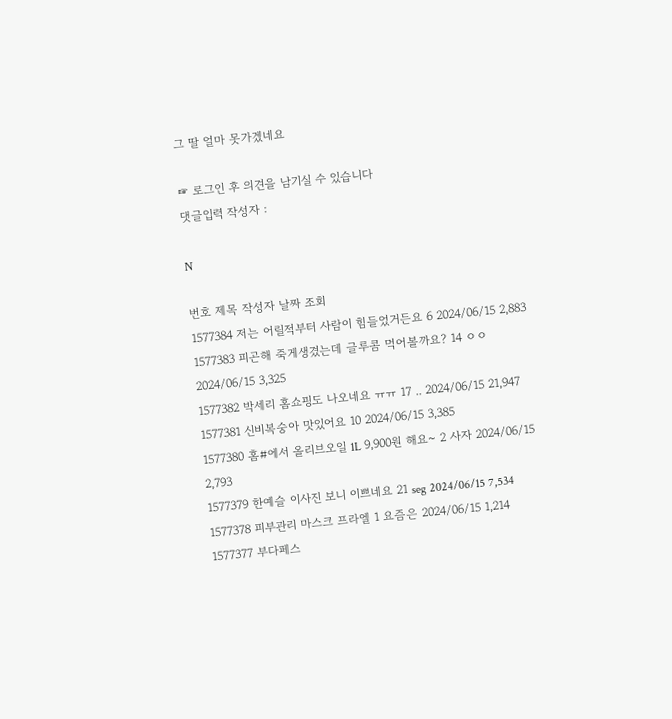그 딸 얼마 못가겠네요

☞ 로그인 후 의견을 남기실 수 있습니다
댓글입력 작성자 :

N

번호 제목 작성자 날짜 조회
1577384 저는 어릴적부터 사람이 힘들었거든요 6 2024/06/15 2,883
1577383 피곤해 죽게생겼는데 글루콤 먹어볼까요? 14 ㅇㅇ 2024/06/15 3,325
1577382 박세리 홈쇼핑도 나오네요 ㅠㅠ 17 .. 2024/06/15 21,947
1577381 신비복숭아 맛있어요 10 2024/06/15 3,385
1577380 홈#에서 올리브오일 1L 9,900원 해요~ 2 사자 2024/06/15 2,793
1577379 한예슬 이사진 보니 이쁘네요 21 seg 2024/06/15 7,534
1577378 피부관리 마스크 프라엘 1 요즘은 2024/06/15 1,214
1577377 부다페스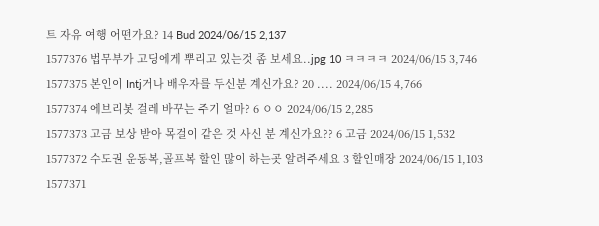트 자유 여행 어떤가요? 14 Bud 2024/06/15 2,137
1577376 법무부가 고딩에게 뿌리고 있는것 좀 보세요..jpg 10 ㅋㅋㅋㅋ 2024/06/15 3,746
1577375 본인이 Intj거나 배우자를 두신분 계신가요? 20 .... 2024/06/15 4,766
1577374 에브리봇 걸레 바꾸는 주기 얼마? 6 ㅇㅇ 2024/06/15 2,285
1577373 고금 보상 받아 목걸이 같은 것 사신 분 계신가요?? 6 고금 2024/06/15 1,532
1577372 수도권 운동복,골프복 할인 많이 하는곳 알려주세요 3 할인매장 2024/06/15 1,103
1577371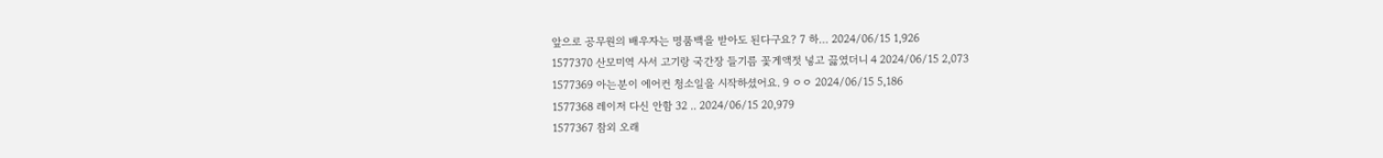앞으로 공무원의 배우자는 명품백을 받아도 된다구요? 7 하… 2024/06/15 1,926
1577370 산모미역 사서 고기랑 국간장 들기름 꽃게액젓 넣고 끓였더니 4 2024/06/15 2,073
1577369 아는분이 에어컨 청소일을 시작하셨어요. 9 ㅇㅇ 2024/06/15 5,186
1577368 레이저 다신 안함 32 .. 2024/06/15 20,979
1577367 참외 오래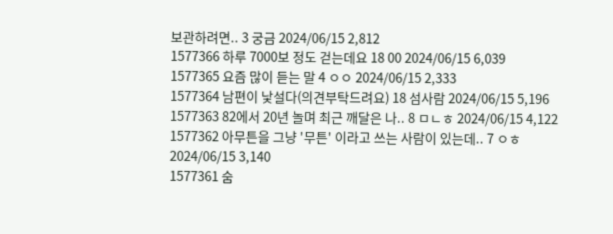보관하려면.. 3 궁금 2024/06/15 2,812
1577366 하루 7000보 정도 걷는데요 18 00 2024/06/15 6,039
1577365 요즘 많이 듣는 말 4 ㅇㅇ 2024/06/15 2,333
1577364 남편이 낯설다(의견부탁드려요) 18 섬사람 2024/06/15 5,196
1577363 82에서 20년 놀며 최근 깨달은 나.. 8 ㅁㄴㅎ 2024/06/15 4,122
1577362 아무튼을 그냥 '무튼' 이라고 쓰는 사람이 있는데.. 7 ㅇㅎ 2024/06/15 3,140
1577361 숨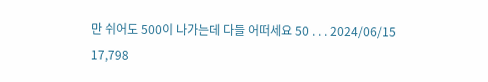만 쉬어도 500이 나가는데 다들 어떠세요 50 . . . 2024/06/15 17,798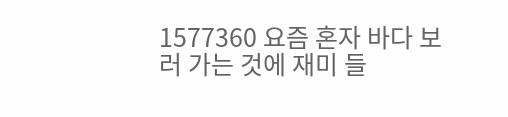1577360 요즘 혼자 바다 보러 가는 것에 재미 들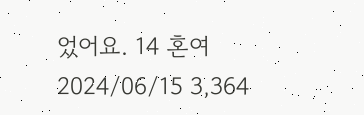었어요. 14 혼여 2024/06/15 3,364